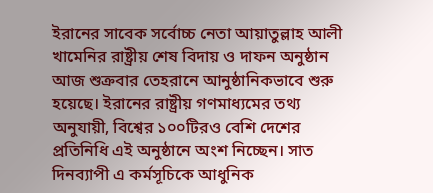ইরানের সাবেক সর্বোচ্চ নেতা আয়াতুল্লাহ আলী খামেনির রাষ্ট্রীয় শেষ বিদায় ও দাফন অনুষ্ঠান আজ শুক্রবার তেহরানে আনুষ্ঠানিকভাবে শুরু হয়েছে। ইরানের রাষ্ট্রীয় গণমাধ্যমের তথ্য অনুযায়ী, বিশ্বের ১০০টিরও বেশি দেশের প্রতিনিধি এই অনুষ্ঠানে অংশ নিচ্ছেন। সাত দিনব্যাপী এ কর্মসূচিকে আধুনিক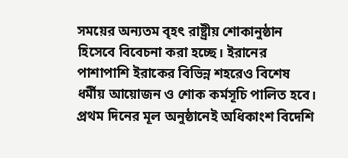সময়ের অন্যতম বৃহৎ রাষ্ট্রীয় শোকানুষ্ঠান হিসেবে বিবেচনা করা হচ্ছে। ইরানের পাশাপাশি ইরাকের বিভিন্ন শহরেও বিশেষ ধর্মীয় আয়োজন ও শোক কর্মসূচি পালিত হবে। প্রথম দিনের মূল অনুষ্ঠানেই অধিকাংশ বিদেশি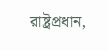রাষ্ট্রপ্রধান,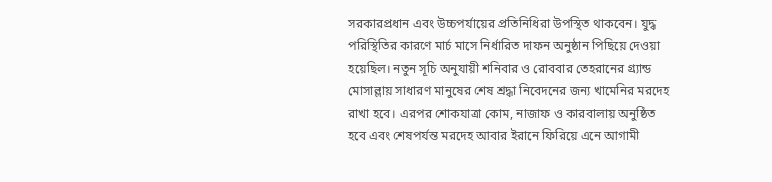সরকারপ্রধান এবং উচ্চপর্যায়ের প্রতিনিধিরা উপস্থিত থাকবেন। যুদ্ধ পরিস্থিতির কারণে মার্চ মাসে নির্ধারিত দাফন অনুষ্ঠান পিছিয়ে দেওয়া হয়েছিল। নতুন সূচি অনুযায়ী শনিবার ও রোববার তেহরানের গ্র্যান্ড মোসাল্লায় সাধারণ মানুষের শেষ শ্রদ্ধা নিবেদনের জন্য খামেনির মরদেহ রাখা হবে। এরপর শোকযাত্রা কোম, নাজাফ ও কারবালায় অনুষ্ঠিত হবে এবং শেষপর্যন্ত মরদেহ আবার ইরানে ফিরিয়ে এনে আগামী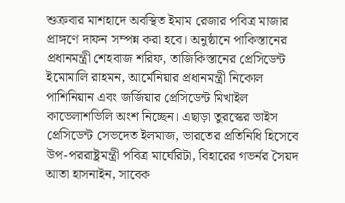শুক্রবার মাশহাদে অবস্থিত ইমাম রেজার পবিত্র মাজার প্রাঙ্গণে দাফন সম্পন্ন করা হবে। অনুষ্ঠানে পাকিস্তানের প্রধানমন্ত্রী শেহবাজ শরিফ, তাজিকিস্তানের প্রেসিডেন্ট ইমোমালি রাহমন, আর্মেনিয়ার প্রধানমন্ত্রী নিকোল পাশিনিয়ান এবং জর্জিয়ার প্রেসিডেন্ট মিখাইল কাভেলাশভিলি অংশ নিচ্ছেন। এছাড়া তুরস্কের ভাইস প্রেসিডেন্ট সেভদেত ইলমাজ, ভারতের প্রতিনিধি হিসেবে উপ-পররাষ্ট্রমন্ত্রী পবিত্র মার্ঘেরিটা, বিহারের গভর্নর সৈয়দ আতা হাসনাইন, সাবেক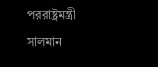পররাষ্ট্রমন্ত্রী সালমান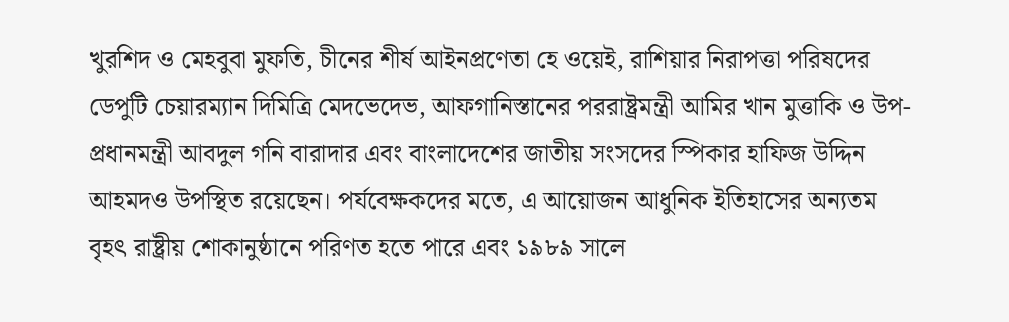খুরশিদ ও মেহবুবা মুফতি, চীনের শীর্ষ আইনপ্রণেতা হে ওয়েই, রাশিয়ার নিরাপত্তা পরিষদের ডেপুটি চেয়ারম্যান দিমিত্রি মেদভেদেভ, আফগানিস্তানের পররাষ্ট্রমন্ত্রী আমির খান মুত্তাকি ও উপ-প্রধানমন্ত্রী আবদুল গনি বারাদার এবং বাংলাদেশের জাতীয় সংসদের স্পিকার হাফিজ উদ্দিন আহমদও উপস্থিত রয়েছেন। পর্যবেক্ষকদের মতে, এ আয়োজন আধুনিক ইতিহাসের অন্যতম বৃহৎ রাষ্ট্রীয় শোকানুষ্ঠানে পরিণত হতে পারে এবং ১৯৮৯ সালে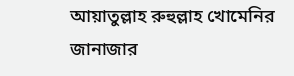আয়াতুল্লাহ রুহুল্লাহ খোমেনির জানাজার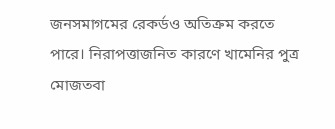জনসমাগমের রেকর্ডও অতিক্রম করতে পারে। নিরাপত্তাজনিত কারণে খামেনির পুত্র মোজতবা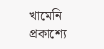খামেনি প্রকাশ্যে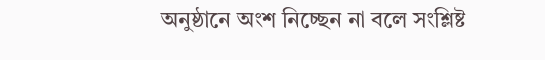অনুষ্ঠানে অংশ নিচ্ছেন না বলে সংশ্লিষ্ট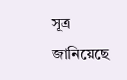সূত্র জানিয়েছে